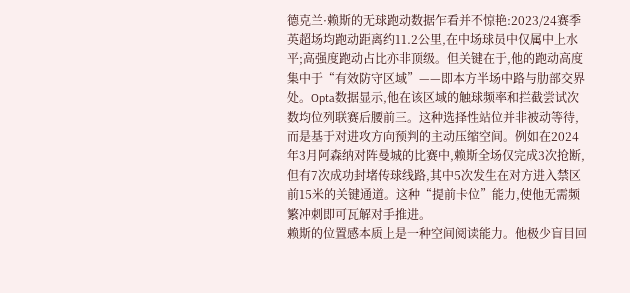德克兰·赖斯的无球跑动数据乍看并不惊艳:2023/24赛季英超场均跑动距离约11.2公里,在中场球员中仅属中上水平;高强度跑动占比亦非顶级。但关键在于,他的跑动高度集中于“有效防守区域”——即本方半场中路与肋部交界处。Opta数据显示,他在该区域的触球频率和拦截尝试次数均位列联赛后腰前三。这种选择性站位并非被动等待,而是基于对进攻方向预判的主动压缩空间。例如在2024年3月阿森纳对阵曼城的比赛中,赖斯全场仅完成3次抢断,但有7次成功封堵传球线路,其中5次发生在对方进入禁区前15米的关键通道。这种“提前卡位”能力,使他无需频繁冲刺即可瓦解对手推进。
赖斯的位置感本质上是一种空间阅读能力。他极少盲目回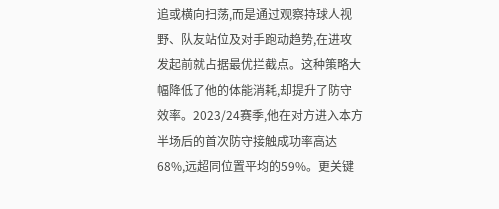追或横向扫荡,而是通过观察持球人视野、队友站位及对手跑动趋势,在进攻发起前就占据最优拦截点。这种策略大幅降低了他的体能消耗,却提升了防守效率。2023/24赛季,他在对方进入本方半场后的首次防守接触成功率高达68%,远超同位置平均的59%。更关键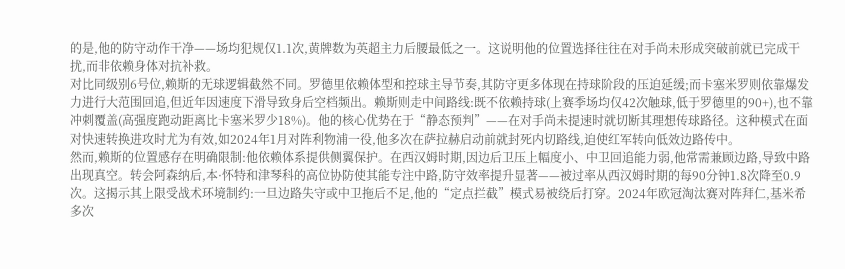的是,他的防守动作干净——场均犯规仅1.1次,黄牌数为英超主力后腰最低之一。这说明他的位置选择往往在对手尚未形成突破前就已完成干扰,而非依赖身体对抗补救。
对比同级别6号位,赖斯的无球逻辑截然不同。罗德里依赖体型和控球主导节奏,其防守更多体现在持球阶段的压迫延缓;而卡塞米罗则依靠爆发力进行大范围回追,但近年因速度下滑导致身后空档频出。赖斯则走中间路线:既不依赖持球(上赛季场均仅42次触球,低于罗德里的90+),也不靠冲刺覆盖(高强度跑动距离比卡塞米罗少18%)。他的核心优势在于“静态预判”——在对手尚未提速时就切断其理想传球路径。这种模式在面对快速转换进攻时尤为有效,如2024年1月对阵利物浦一役,他多次在萨拉赫启动前就封死内切路线,迫使红军转向低效边路传中。
然而,赖斯的位置感存在明确限制:他依赖体系提供侧翼保护。在西汉姆时期,因边后卫压上幅度小、中卫回追能力弱,他常需兼顾边路,导致中路出现真空。转会阿森纳后,本·怀特和津琴科的高位协防使其能专注中路,防守效率提升显著——被过率从西汉姆时期的每90分钟1.8次降至0.9次。这揭示其上限受战术环境制约:一旦边路失守或中卫拖后不足,他的“定点拦截”模式易被绕后打穿。2024年欧冠淘汰赛对阵拜仁,基米希多次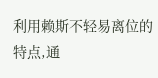利用赖斯不轻易离位的特点,通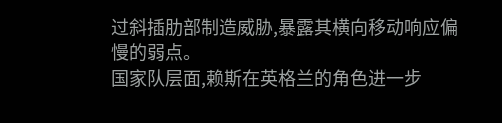过斜插肋部制造威胁,暴露其横向移动响应偏慢的弱点。
国家队层面,赖斯在英格兰的角色进一步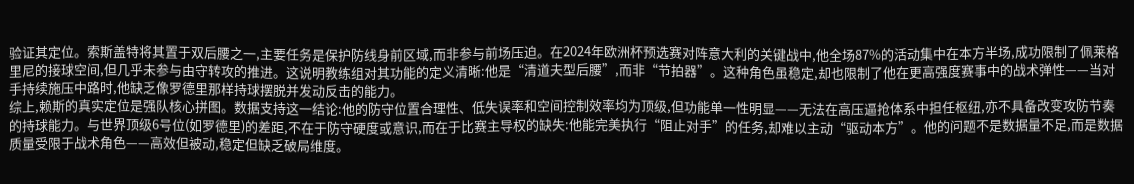验证其定位。索斯盖特将其置于双后腰之一,主要任务是保护防线身前区域,而非参与前场压迫。在2024年欧洲杯预选赛对阵意大利的关键战中,他全场87%的活动集中在本方半场,成功限制了佩莱格里尼的接球空间,但几乎未参与由守转攻的推进。这说明教练组对其功能的定义清晰:他是“清道夫型后腰”,而非“节拍器”。这种角色虽稳定,却也限制了他在更高强度赛事中的战术弹性——当对手持续施压中路时,他缺乏像罗德里那样持球摆脱并发动反击的能力。
综上,赖斯的真实定位是强队核心拼图。数据支持这一结论:他的防守位置合理性、低失误率和空间控制效率均为顶级,但功能单一性明显——无法在高压逼抢体系中担任枢纽,亦不具备改变攻防节奏的持球能力。与世界顶级6号位(如罗德里)的差距,不在于防守硬度或意识,而在于比赛主导权的缺失:他能完美执行“阻止对手”的任务,却难以主动“驱动本方”。他的问题不是数据量不足,而是数据质量受限于战术角色——高效但被动,稳定但缺乏破局维度。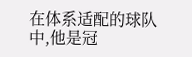在体系适配的球队中,他是冠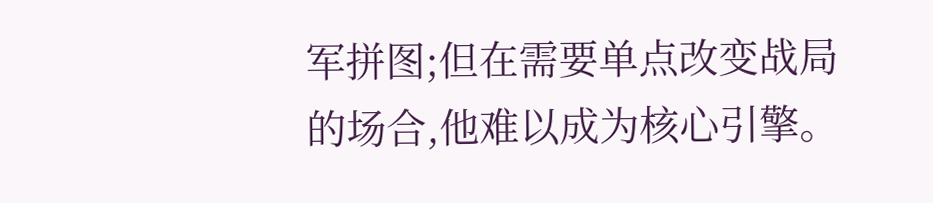军拼图;但在需要单点改变战局的场合,他难以成为核心引擎。